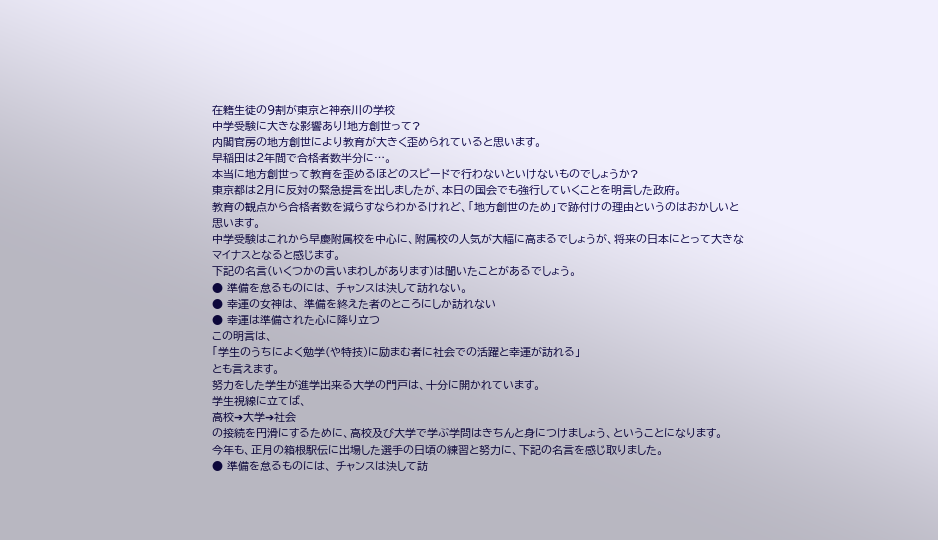在籍生徒の9割が東京と神奈川の学校
中学受験に大きな影響あり!地方創世って?
内閣官房の地方創世により教育が大きく歪められていると思います。
早稲田は2年間で合格者数半分に…。
本当に地方創世って教育を歪めるほどのスピードで行わないといけないものでしょうか?
東京都は2月に反対の緊急提言を出しましたが、本日の国会でも強行していくことを明言した政府。
教育の観点から合格者数を減らすならわかるけれど、「地方創世のため」で跡付けの理由というのはおかしいと思います。
中学受験はこれから早慶附属校を中心に、附属校の人気が大幅に高まるでしょうが、将来の日本にとって大きなマイナスとなると感じます。
下記の名言(いくつかの言いまわしがあります)は聞いたことがあるでしょう。
● 準備を怠るものには、 チャンスは決して訪れない。
● 幸運の女神は、 準備を終えた者のところにしか訪れない
● 幸運は準備された心に降り立つ
この明言は、
「学生のうちによく勉学(や特技)に励まむ者に社会での活躍と幸運が訪れる」
とも言えます。
努力をした学生が進学出来る大学の門戸は、十分に開かれています。
学生視線に立てば、
高校➔大学➔社会
の接続を円滑にするために、高校及び大学で学ぶ学問はきちんと身につけましょう、ということになります。
今年も、正月の箱根駅伝に出場した選手の日頃の練習と努力に、下記の名言を感じ取りました。
● 準備を怠るものには、 チャンスは決して訪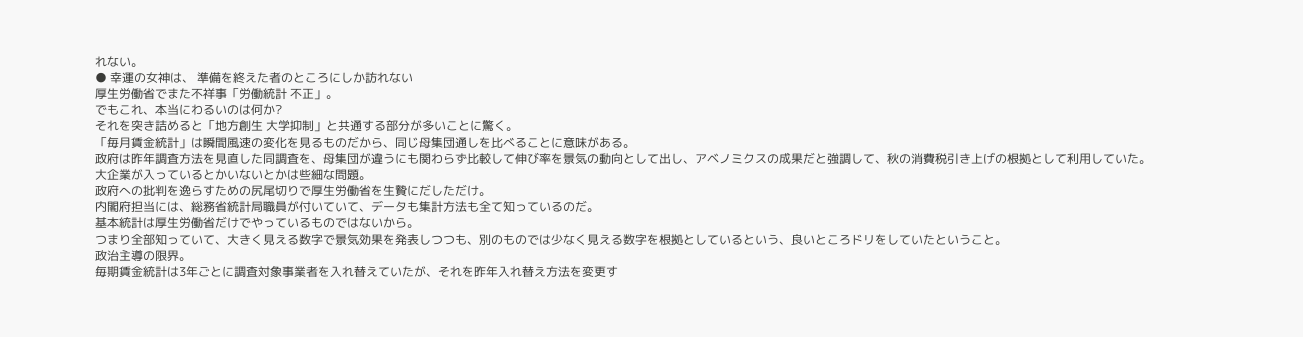れない。
● 幸運の女神は、 準備を終えた者のところにしか訪れない
厚生労働省でまた不祥事「労働統計 不正」。
でもこれ、本当にわるいのは何か?
それを突き詰めると「地方創生 大学抑制」と共通する部分が多いことに驚く。
「毎月賃金統計」は瞬間風速の変化を見るものだから、同じ母集団通しを比べることに意味がある。
政府は昨年調査方法を見直した同調査を、母集団が違うにも関わらず比較して伸び率を景気の動向として出し、アベノミクスの成果だと強調して、秋の消費税引き上げの根拠として利用していた。
大企業が入っているとかいないとかは些細な問題。
政府への批判を逸らすための尻尾切りで厚生労働省を生贄にだしただけ。
内閣府担当には、総務省統計局職員が付いていて、データも集計方法も全て知っているのだ。
基本統計は厚生労働省だけでやっているものではないから。
つまり全部知っていて、大きく見える数字で景気効果を発表しつつも、別のものでは少なく見える数字を根拠としているという、良いところドリをしていたということ。
政治主導の限界。
毎期賃金統計は3年ごとに調査対象事業者を入れ替えていたが、それを昨年入れ替え方法を変更す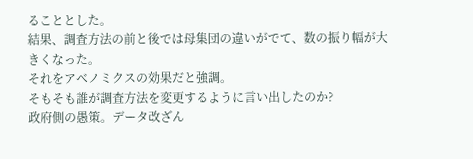ることとした。
結果、調査方法の前と後では母集団の違いがでて、数の振り幅が大きくなった。
それをアベノミクスの効果だと強調。
そもそも誰が調査方法を変更するように言い出したのか?
政府側の愚策。データ改ざん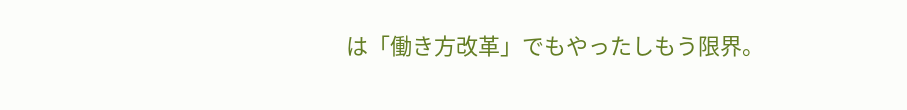は「働き方改革」でもやったしもう限界。